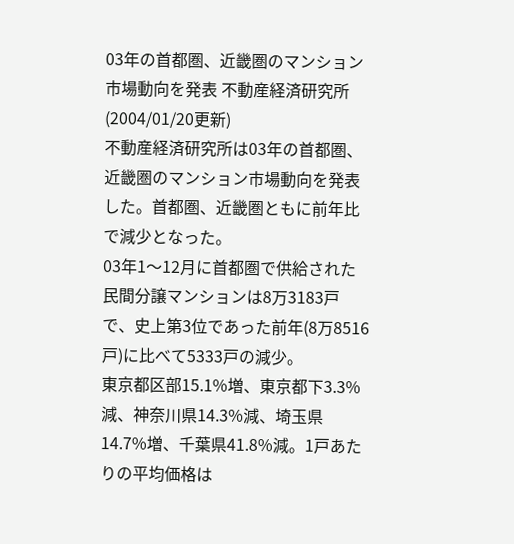03年の首都圏、近畿圏のマンション市場動向を発表 不動産経済研究所
(2004/01/20更新)
不動産経済研究所は03年の首都圏、近畿圏のマンション市場動向を発表した。首都圏、近畿圏ともに前年比で減少となった。
03年1〜12月に首都圏で供給された民間分譲マンションは8万3183戸で、史上第3位であった前年(8万8516戸)に比べて5333戸の減少。
東京都区部15.1%増、東京都下3.3%減、神奈川県14.3%減、埼玉県14.7%増、千葉県41.8%減。1戸あたりの平均価格は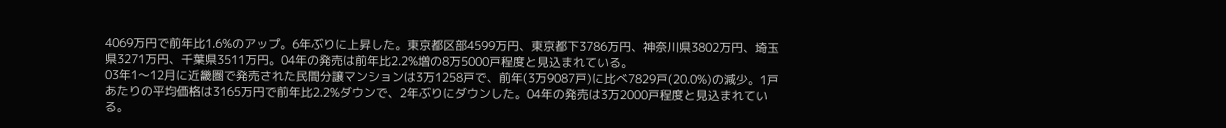4069万円で前年比1.6%のアップ。6年ぶりに上昇した。東京都区部4599万円、東京都下3786万円、神奈川県3802万円、埼玉県3271万円、千葉県3511万円。04年の発売は前年比2.2%増の8万5000戸程度と見込まれている。
03年1〜12月に近畿圏で発売された民間分譲マンションは3万1258戸で、前年(3万9087戸)に比べ7829戸(20.0%)の減少。1戸あたりの平均価格は3165万円で前年比2.2%ダウンで、2年ぶりにダウンした。04年の発売は3万2000戸程度と見込まれている。